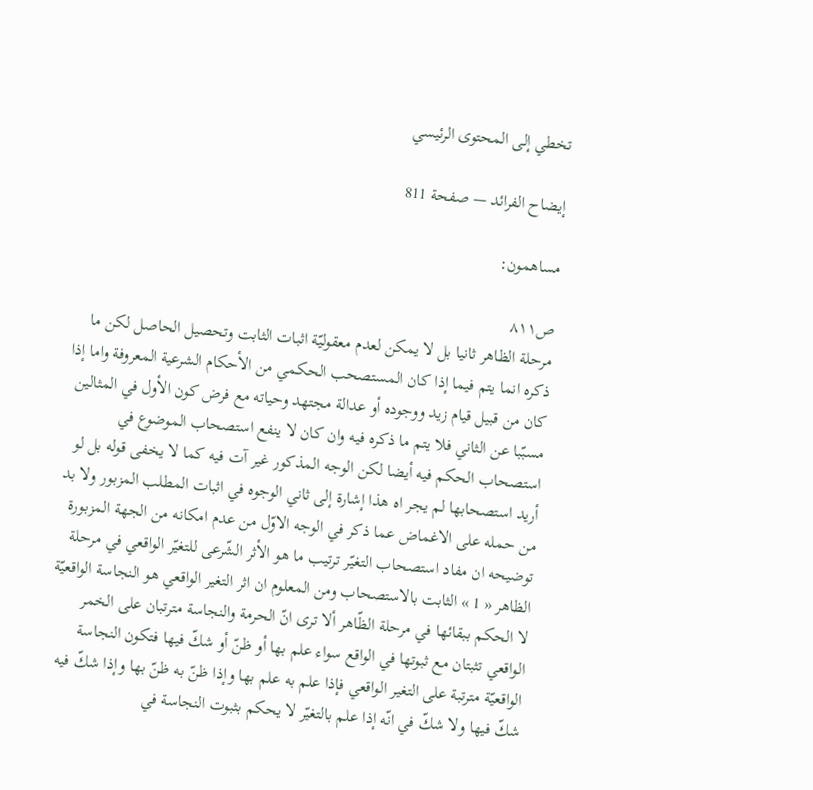تخطي إلى المحتوى الرئيسي

إيضاح الفرائد — صفحة 811

مساهمون:

ص٨١١
مرحلة الظاهر ثانيا بل لا يمكن لعدم معقوليّة اثبات الثابت وتحصيل الحاصل لكن ما ذكره انما يتم فيما إذا كان المستصحب الحكمي من الأحكام الشرعية المعروفة واما إذا كان من قبيل قيام زيد ووجوده أو عدالة مجتهد وحياته مع فرض كون الأول في المثالين مسبّبا عن الثاني فلا يتم ما ذكره فيه وان كان لا ينفع استصحاب الموضوع في استصحاب الحكم فيه أيضا لكن الوجه المذكور غير آت فيه كما لا يخفى قوله بل لو أريد استصحابها لم يجر اه هذا إشارة إلى ثاني الوجوه في اثبات المطلب المزبور ولا بد من حمله على الاغماض عما ذكر في الوجه الاوّل من عدم امكانه من الجهة المزبورة توضيحه ان مفاد استصحاب التغيّر ترتيب ما هو الأثر الشّرعى للتغيّر الواقعي في مرحلة الظاهر « 1 » الثابت بالاستصحاب ومن المعلوم ان اثر التغير الواقعي هو النجاسة الواقعيّة لا الحكم ببقائها في مرحلة الظّاهر ألا ترى انّ الحرمة والنجاسة مترتبان على الخمر الواقعي تثبتان مع ثبوتها في الواقع سواء علم بها أو ظنّ أو شكّ فيها فتكون النجاسة الواقعيّة مترتبة على التغير الواقعي فإذا علم به علم بها وإذا ظنّ به ظنّ بها وإذا شكّ فيه شكّ فيها ولا شكّ في انّه إذا علم بالتغيّر لا يحكم بثبوت النجاسة في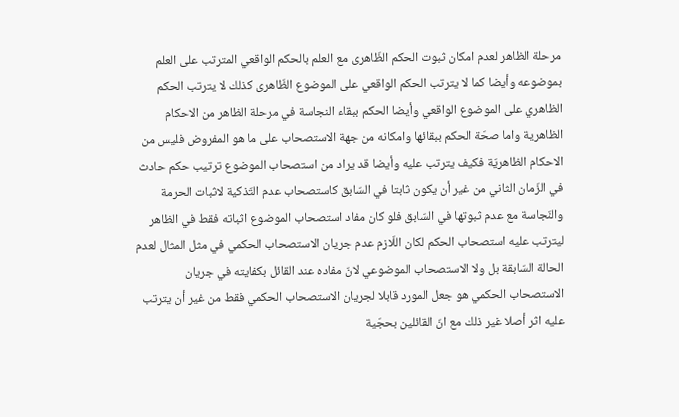مرحلة الظاهر لعدم امكان ثبوت الحكم الظّاهرى مع العلم بالحكم الواقعي المترتب على العلم بموضوعه وأيضا كما لا يترتب الحكم الواقعي على الموضوع الظّاهرى كذلك لا يترتب الحكم الظاهري على الموضوع الواقعي وأيضا الحكم ببقاء النجاسة في مرحلة الظاهر من الاحكام الظاهرية واما صحّة الحكم ببقائها وامكانه من جهة الاستصحاب على ما هو المفروض فليس من الاحكام الظاهريّة فكيف يترتب عليه وأيضا قد يراد من استصحاب الموضوع ترتيب حكم حادث في الزّمان الثاني من غير أن يكون ثابتا في السّابق كاستصحاب عدم التّذكية لاثبات الحرمة والنّجاسة مع عدم ثبوتها في السّابق فلو كان مفاد استصحاب الموضوع اثباته فقط في الظاهر ليترتب عليه استصحاب الحكم لكان اللّازم عدم جريان الاستصحاب الحكمي في مثل المثال لعدم الحالة السّابقة بل ولا الاستصحاب الموضوعي لانّ مفاده عند القائل بكفايته في جريان الاستصحاب الحكمي هو جعل المورد قابلا لجريان الاستصحاب الحكمي فقط من غير أن يترتب عليه اثر أصلا غير ذلك مع انّ القائلين بحجّية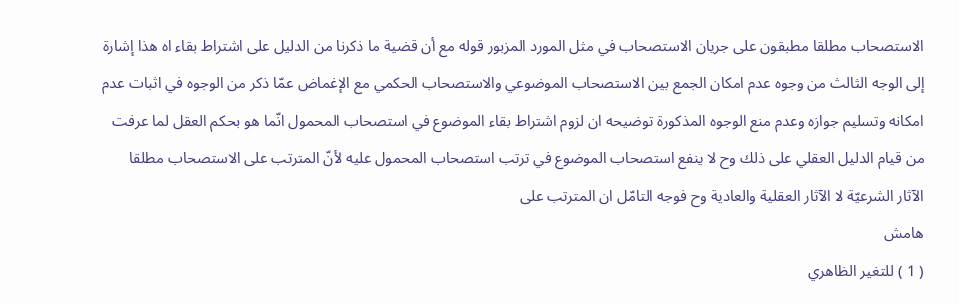الاستصحاب مطلقا مطبقون على جريان الاستصحاب في مثل المورد المزبور قوله مع أن قضية ما ذكرنا من الدليل على اشتراط بقاء اه هذا إشارة إلى الوجه الثالث من وجوه عدم امكان الجمع بين الاستصحاب الموضوعي والاستصحاب الحكمي مع الإغماض عمّا ذكر من الوجوه في اثبات عدم امكانه وتسليم جوازه وعدم منع الوجوه المذكورة توضيحه ان لزوم اشتراط بقاء الموضوع في استصحاب المحمول انّما هو بحكم العقل لما عرفت من قيام الدليل العقلي على ذلك وح لا ينفع استصحاب الموضوع في ترتب استصحاب المحمول عليه لأنّ المترتب على الاستصحاب مطلقا الآثار الشرعيّة لا الآثار العقلية والعادية وح فوجه التامّل ان المترتب على
هامش
( 1 ) للتغير الظاهري